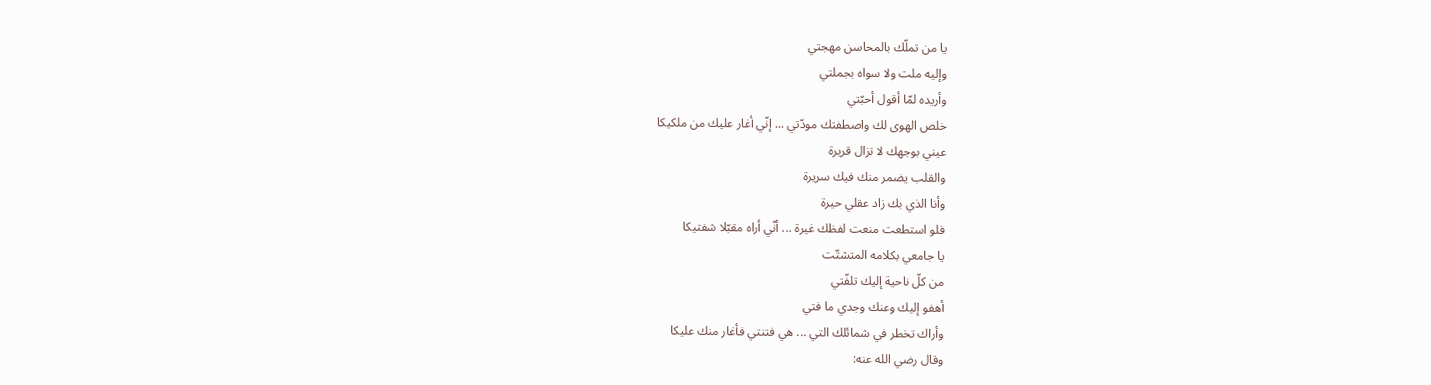يا من تملّك بالمحاسن مهجتي
وإليه ملت ولا سواه بجملتي
وأريده لمّا أقول أحبّتي
خلص الهوى لك واصطفتك مودّتي ... إنّي أغار عليك من ملكيكا
عيني بوجهك لا تزال قريرة
والقلب يضمر منك فيك سريرة
وأنا الذي بك زاد عقلي حيرة
فلو استطعت منعت لفظك غيرة ... أنّي أراه مقبّلا شفتيكا
يا جامعي بكلامه المتشتّت
من كلّ ناحية إليك تلفّتي
أهفو إليك وعنك وجدي ما فتي
وأراك تخطر في شمائلك التي ... هي فتنتي فأغار منك عليكا
وقال رضي الله عنه: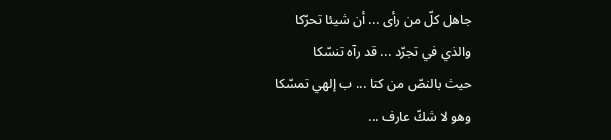جاهل كلّ من رأى ... أن شيئا تحرّكا
والذي في تجرّد ... قد رآه تنسّكا
حيث بالنصّ من كتا ... ب إلهي تمسّكا
وهو لا شكّ عارف ...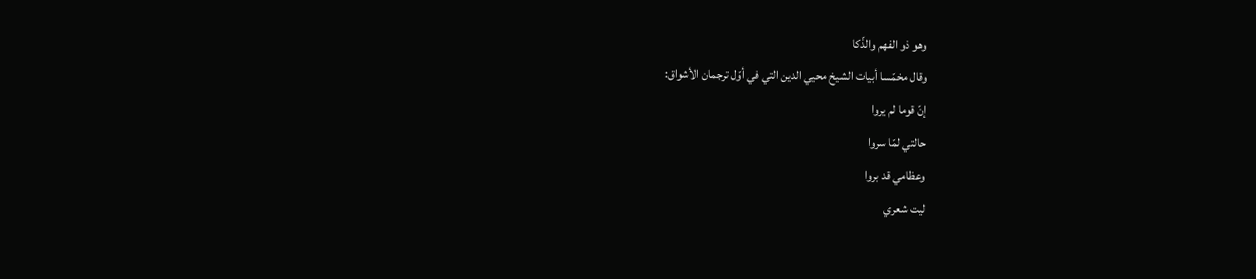وهو ذو الفهم والذّكا
وقال مخمّسا أبيات الشيخ محيي الدين التي في أوّل ترجمان الأشواق:
إنّ قوما لم يروا
حالتي لمّا سروا
وعظامي قد بروا
ليت شعري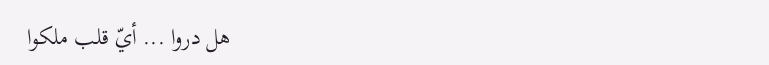هل دروا ... أيّ قلب ملكوا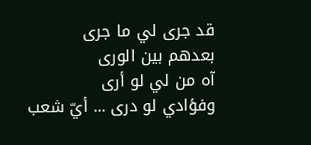قد جرى لي ما جرى
بعدهم بين الورى
آه من لي لو أرى
وفؤادي لو درى ... أيّ شعب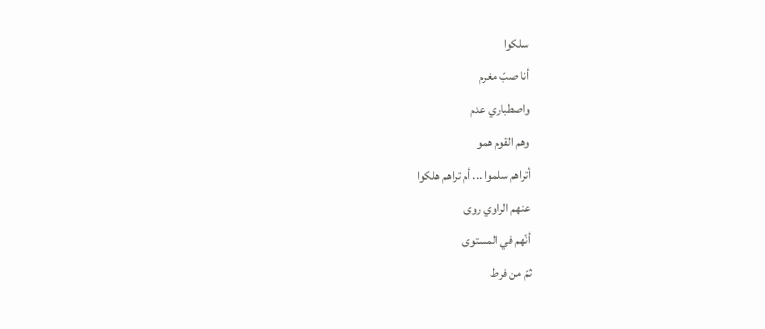سلكوا
أنا صبّ مغرم
واصطباري عدم
وهم القوم همو
أتراهم سلموا ... أم تراهم هلكوا
عنهم الراوي روى
أنّهم في المستوى
ثمّ من فرط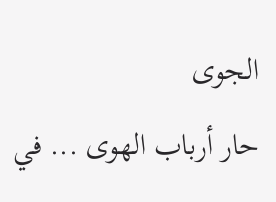الجوى
حار أرباب الهوى ... في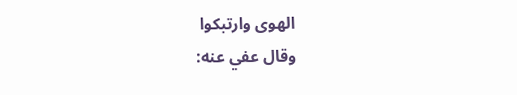الهوى وارتبكوا
وقال عفي عنه: